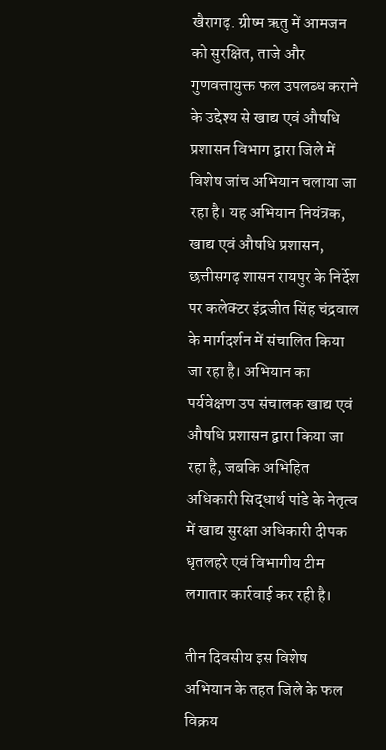खैरागढ़. ग्रीष्म ऋतु में आमजन को सुरक्षित, ताजे और गुणवत्तायुक्त फल उपलब्ध कराने के उद्देश्य से खाद्य एवं औषधि प्रशासन विभाग द्वारा जिले में विशेष जांच अभियान चलाया जा रहा है। यह अभियान नियंत्रक, खाद्य एवं औषधि प्रशासन, छत्तीसगढ़ शासन रायपुर के निर्देश पर कलेक्टर इंद्रजीत सिंह चंद्रवाल के मार्गदर्शन में संचालित किया जा रहा है। अभियान का पर्यवेक्षण उप संचालक खाद्य एवं औषधि प्रशासन द्वारा किया जा रहा है, जबकि अभिहित अधिकारी सिद्धार्थ पांडे के नेतृत्व में खाद्य सुरक्षा अधिकारी दीपक धृतलहरे एवं विभागीय टीम लगातार कार्रवाई कर रही है।

तीन दिवसीय इस विशेष अभियान के तहत जिले के फल विक्रय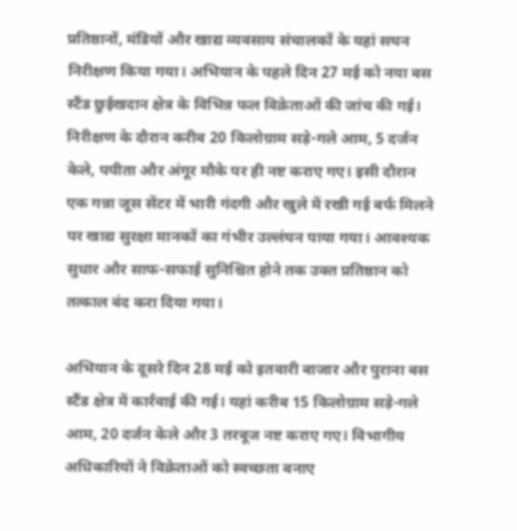प्रतिष्ठानों, मंडियों और खाद्य व्यवसाय संचालकों के यहां सघन निरीक्षण किया गया। अभियान के पहले दिन 27 मई को नया बस स्टैंड छुईखदान क्षेत्र के विभिन्न फल विक्रेताओं की जांच की गई। निरीक्षण के दौरान करीब 20 किलोग्राम सड़े-गले आम, 5 दर्जन केले, पपीता और अंगूर मौके पर ही नष्ट कराए गए। इसी दौरान एक गन्ना जूस सेंटर में भारी गंदगी और खुले में रखी गई बर्फ मिलने पर खाद्य सुरक्षा मानकों का गंभीर उल्लंघन पाया गया। आवश्यक सुधार और साफ-सफाई सुनिश्चित होने तक उक्त प्रतिष्ठान को तत्काल बंद करा दिया गया।

अभियान के दूसरे दिन 28 मई को इतवारी बाजार और पुराना बस स्टैंड क्षेत्र में कार्रवाई की गई। यहां करीब 15 किलोग्राम सड़े-गले आम, 20 दर्जन केले और 3 तरबूज नष्ट कराए गए। विभागीय अधिकारियों ने विक्रेताओं को स्वच्छता बनाए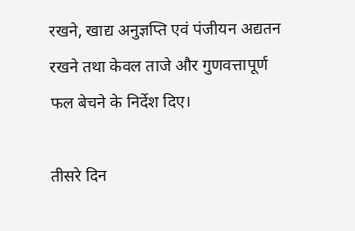रखने, खाद्य अनुज्ञप्ति एवं पंजीयन अद्यतन रखने तथा केवल ताजे और गुणवत्तापूर्ण फल बेचने के निर्देश दिए।

तीसरे दिन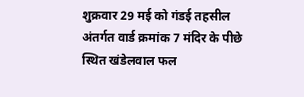शुक्रवार 29 मई को गंडई तहसील अंतर्गत वार्ड क्रमांक 7 मंदिर के पीछे स्थित खंडेलवाल फल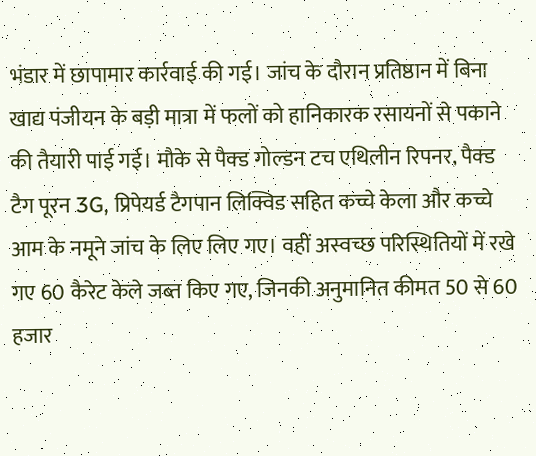भंडार में छापामार कार्रवाई की गई। जांच के दौरान प्रतिष्ठान में बिना खाद्य पंजीयन के बड़ी मात्रा में फलों को हानिकारक रसायनों से पकाने की तैयारी पाई गई। मौके से पैक्ड गोल्डन टच एथिलीन रिपनर, पैक्ड टैग पूरन 3G, प्रिपेयर्ड टैगपान लिक्विड सहित कच्चे केला और कच्चे आम के नमूने जांच के लिए लिए गए। वहीं अस्वच्छ परिस्थितियों में रखे गए 60 कैरेट केले जब्त किए गए, जिनकी अनुमानित कीमत 50 से 60 हजार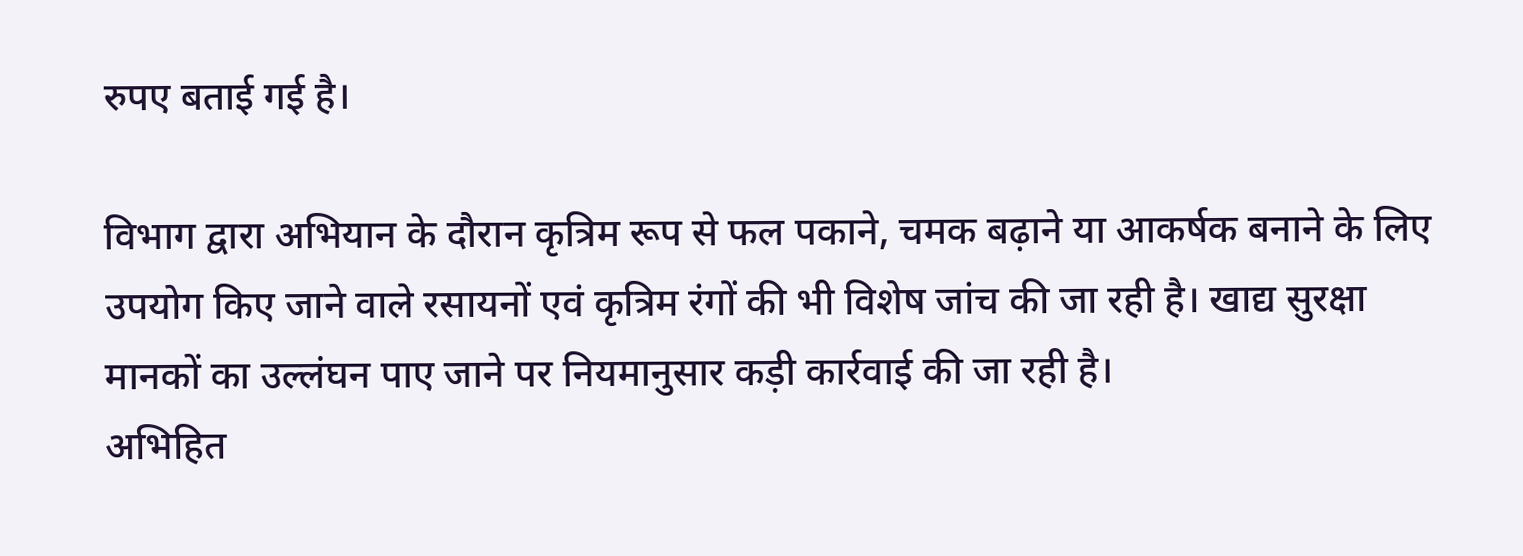रुपए बताई गई है।

विभाग द्वारा अभियान के दौरान कृत्रिम रूप से फल पकाने, चमक बढ़ाने या आकर्षक बनाने के लिए उपयोग किए जाने वाले रसायनों एवं कृत्रिम रंगों की भी विशेष जांच की जा रही है। खाद्य सुरक्षा मानकों का उल्लंघन पाए जाने पर नियमानुसार कड़ी कार्रवाई की जा रही है।
अभिहित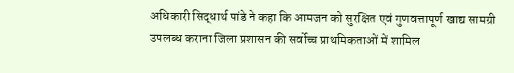अधिकारी सिद्धार्थ पांडे ने कहा कि आमजन को सुरक्षित एवं गुणवत्तापूर्ण खाद्य सामग्री उपलब्ध कराना जिला प्रशासन की सर्वोच्च प्राथमिकताओं में शामिल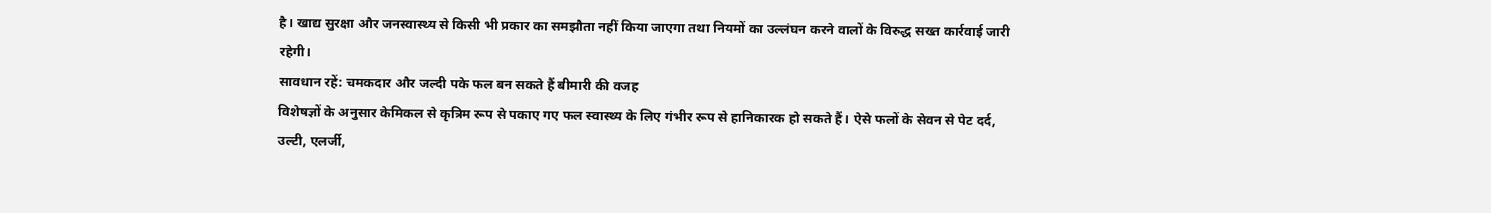है। खाद्य सुरक्षा और जनस्वास्थ्य से किसी भी प्रकार का समझौता नहीं किया जाएगा तथा नियमों का उल्लंघन करने वालों के विरुद्ध सख्त कार्रवाई जारी रहेगी।
सावधान रहें: चमकदार और जल्दी पके फल बन सकते हैं बीमारी की वजह
विशेषज्ञों के अनुसार केमिकल से कृत्रिम रूप से पकाए गए फल स्वास्थ्य के लिए गंभीर रूप से हानिकारक हो सकते हैं। ऐसे फलों के सेवन से पेट दर्द, उल्टी, एलर्जी,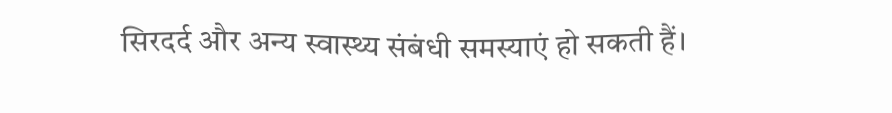सिरदर्द और अन्य स्वास्थ्य संबंधी समस्याएं हो सकती हैं।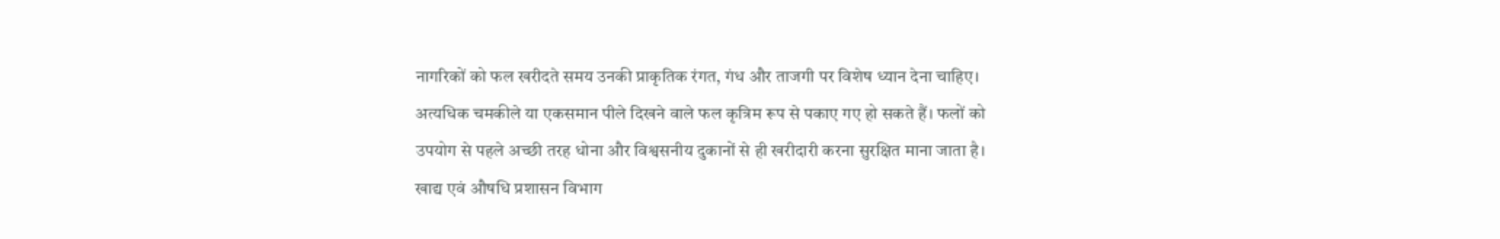नागरिकों को फल खरीदते समय उनकी प्राकृतिक रंगत, गंध और ताजगी पर विशेष ध्यान देना चाहिए। अत्यधिक चमकीले या एकसमान पीले दिखने वाले फल कृत्रिम रूप से पकाए गए हो सकते हैं। फलों को उपयोग से पहले अच्छी तरह धोना और विश्वसनीय दुकानों से ही खरीदारी करना सुरक्षित माना जाता है।
खाद्य एवं औषधि प्रशासन विभाग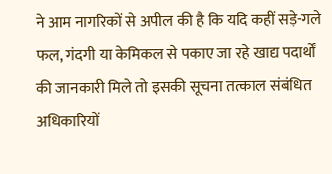ने आम नागरिकों से अपील की है कि यदि कहीं सड़े-गले फल, गंदगी या केमिकल से पकाए जा रहे खाद्य पदार्थों की जानकारी मिले तो इसकी सूचना तत्काल संबंधित अधिकारियों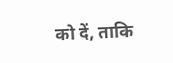को दें, ताकि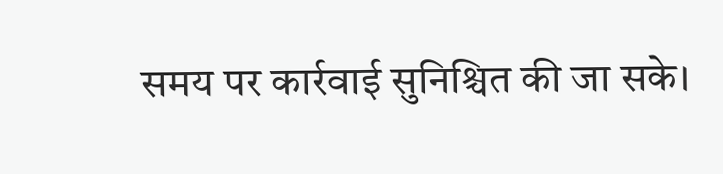समय पर कार्रवाई सुनिश्चित की जा सके।